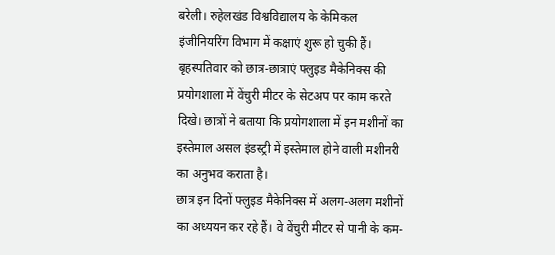बरेली। रुहेलखंड विश्वविद्यालय के केमिकल इंजीनियरिंग विभाग में कक्षाएं शुरू हो चुकी हैं। बृहस्पतिवार को छात्र-छात्राएं फ्लुइड मैकेनिक्स की प्रयोगशाला में वेंचुरी मीटर के सेटअप पर काम करते दिखे। छात्रों ने बताया कि प्रयोगशाला में इन मशीनों का इस्तेमाल असल इंडस्ट्री में इस्तेमाल होने वाली मशीनरी का अनुभव कराता है।
छात्र इन दिनों फ्लुइड मैकेनिक्स में अलग-अलग मशीनों का अध्ययन कर रहे हैं। वे वेंचुरी मीटर से पानी के कम-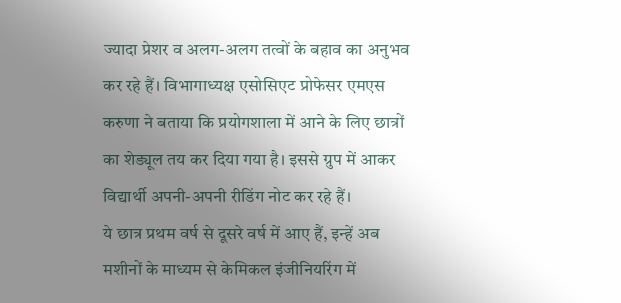ज्यादा प्रेशर व अलग-अलग तत्वों के बहाव का अनुभव कर रहे हैं। विभागाध्यक्ष एसोसिएट प्रोफेसर एमएस करुणा ने बताया कि प्रयोगशाला में आने के लिए छात्रों का शेड्यूल तय कर दिया गया है। इससे ग्रुप में आकर विद्यार्थी अपनी-अपनी रीडिंग नोट कर रहे हैं।
ये छात्र प्रथम वर्ष से दूसरे वर्ष में आए हैं, इन्हें अब मशीनों के माध्यम से केमिकल इंजीनियरिंग में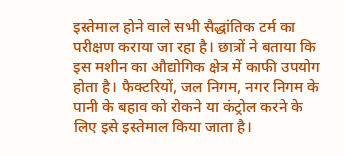इस्तेमाल होने वाले सभी सैद्धांतिक टर्म का परीक्षण कराया जा रहा है। छात्रों ने बताया कि इस मशीन का औद्योगिक क्षेत्र में काफी उपयोग होता है। फैक्टरियों, जल निगम, नगर निगम के पानी के बहाव को रोकने या कंट्रोल करने के लिए इसे इस्तेमाल किया जाता है।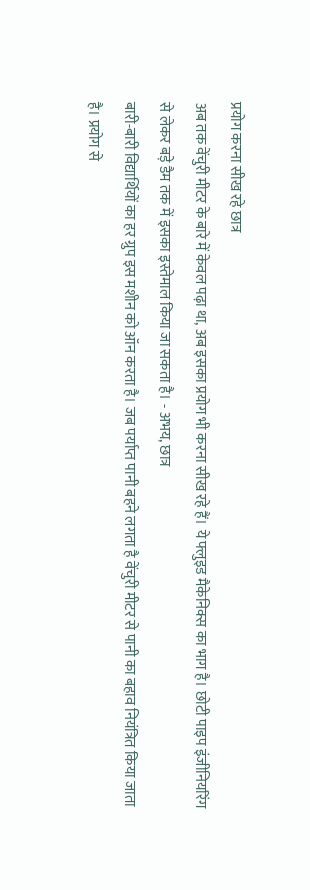प्रयोग करना सीख रहे छात्र
अब तक वेंचुरी मीटर के बारे में केवल पढ़ा था, अब इसका प्रयोग भी करना सीख रहे हैं। ये फ्लुइड मैकेनिक्स का भाग है। छोटी पाइप इंजीनियरिंग से लेकर बड़े डैम तक में इसका इस्तेमाल किया जा सकता है। - अभय, छात्र
बारी-बारी विद्यार्थियों का हर ग्रुप इस मशीन को ऑन करता है। जब पर्याप्त पानी बहने लगता है वेंचुरी मीटर से पानी का बहाव नियंत्रित किया जाता है। प्रयोग से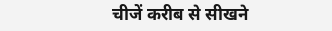चीजें करीब से सीखने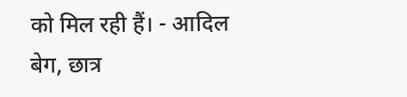को मिल रही हैं। - आदिल बेग, छात्र